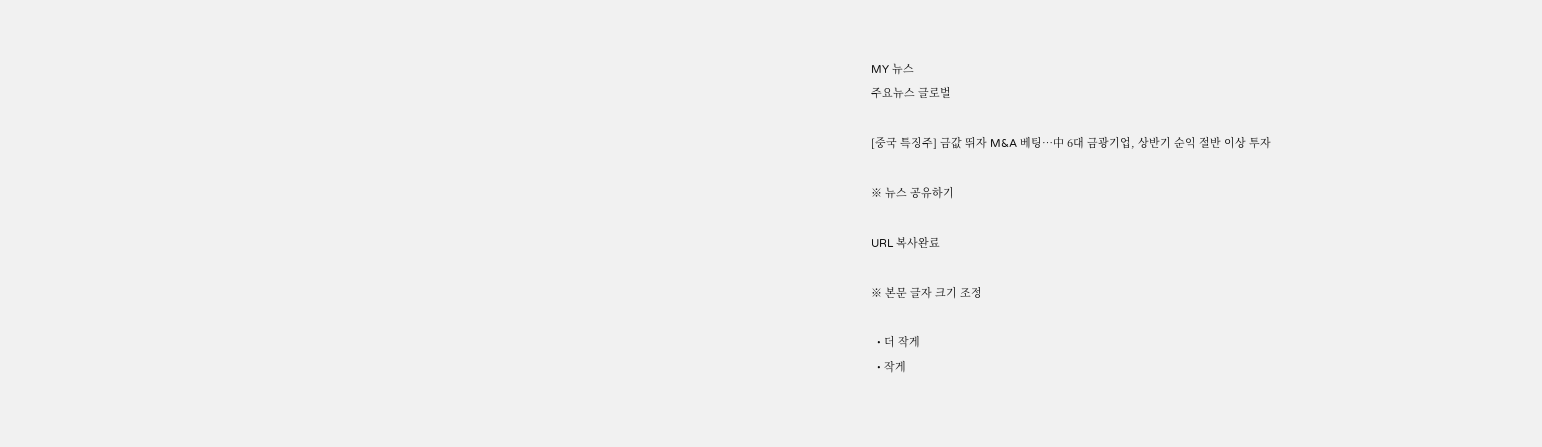MY 뉴스
주요뉴스 글로벌

[중국 특징주] 금값 뛰자 M&A 베팅…中 6대 금광기업, 상반기 순익 절반 이상 투자

※ 뉴스 공유하기

URL 복사완료

※ 본문 글자 크기 조정

  • 더 작게
  • 작게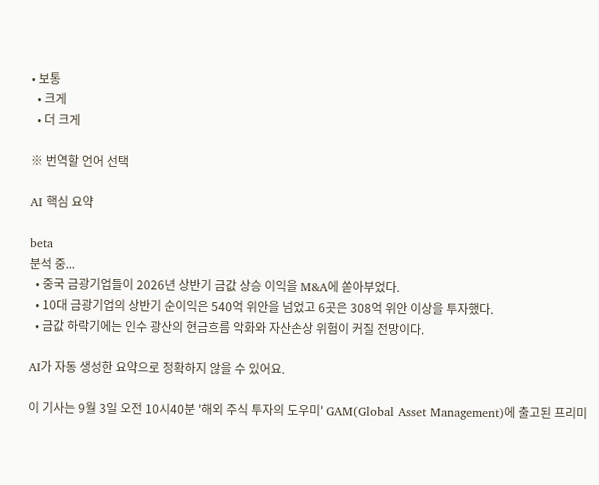• 보통
  • 크게
  • 더 크게

※ 번역할 언어 선택

AI 핵심 요약

beta
분석 중...
  • 중국 금광기업들이 2026년 상반기 금값 상승 이익을 M&A에 쏟아부었다.
  • 10대 금광기업의 상반기 순이익은 540억 위안을 넘었고 6곳은 308억 위안 이상을 투자했다.
  • 금값 하락기에는 인수 광산의 현금흐름 악화와 자산손상 위험이 커질 전망이다.

AI가 자동 생성한 요약으로 정확하지 않을 수 있어요.

이 기사는 9월 3일 오전 10시40분 '해외 주식 투자의 도우미' GAM(Global Asset Management)에 출고된 프리미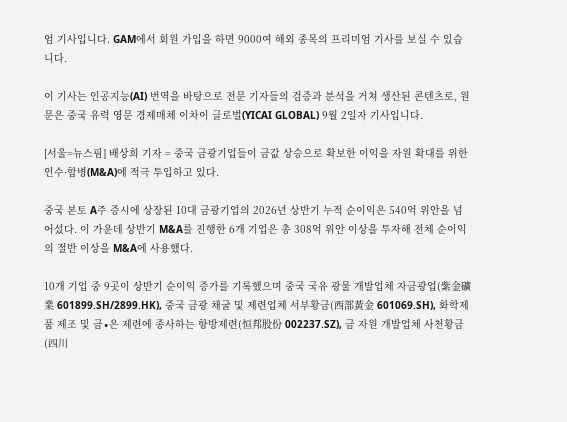엄 기사입니다. GAM에서 회원 가입을 하면 9000여 해외 종목의 프리미엄 기사를 보실 수 있습니다.

이 기사는 인공지능(AI) 번역을 바탕으로 전문 기자들의 검증과 분석을 거쳐 생산된 콘텐츠로, 원문은 중국 유력 영문 경제매체 이차이 글로벌(YICAI GLOBAL) 9월 2일자 기사입니다.

[서울=뉴스핌] 배상희 기자 = 중국 금광기업들이 금값 상승으로 확보한 이익을 자원 확대를 위한 인수·합병(M&A)에 적극 투입하고 있다.

중국 본토 A주 증시에 상장된 10대 금광기업의 2026년 상반기 누적 순이익은 540억 위안을 넘어섰다. 이 가운데 상반기 M&A를 진행한 6개 기업은 총 308억 위안 이상을 투자해 전체 순이익의 절반 이상을 M&A에 사용했다.

10개 기업 중 9곳이 상반기 순이익 증가를 기록했으며 중국 국유 광물 개발업체 자금광업(紫金礦業 601899.SH/2899.HK), 중국 금광 채굴 및 제련업체 서부황금(西部黃金 601069.SH), 화학제품 제조 및 금∙은 제련에 종사하는 항방제련(恒邦股份 002237.SZ), 금 자원 개발업체 사천황금(四川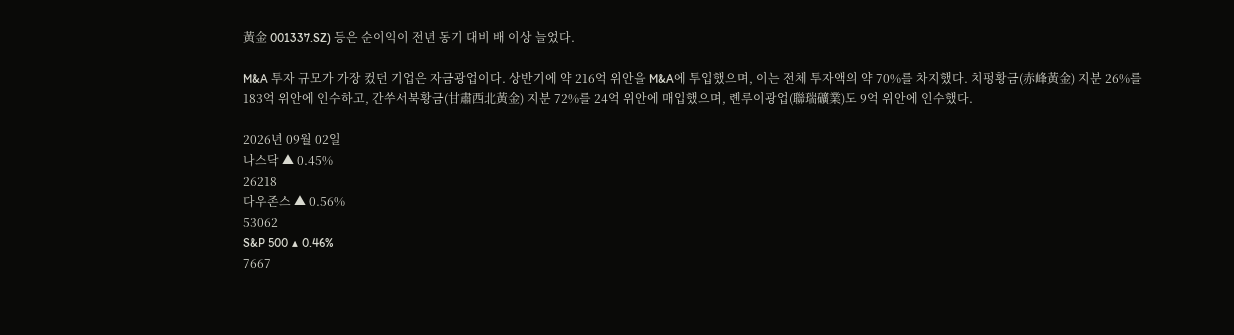黃金 001337.SZ) 등은 순이익이 전년 동기 대비 배 이상 늘었다.

M&A 투자 규모가 가장 컸던 기업은 자금광업이다. 상반기에 약 216억 위안을 M&A에 투입했으며, 이는 전체 투자액의 약 70%를 차지했다. 치펑황금(赤峰黃金) 지분 26%를 183억 위안에 인수하고, 간쑤서북황금(甘肅西北黃金) 지분 72%를 24억 위안에 매입했으며, 롄루이광업(聯瑞礦業)도 9억 위안에 인수했다.

2026년 09월 02일
나스닥 ▲ 0.45%
26218
다우존스 ▲ 0.56%
53062
S&P 500 ▲ 0.46%
7667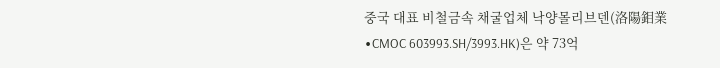중국 대표 비철금속 채굴업체 낙양몰리브덴(洛陽鉬業∙CMOC 603993.SH/3993.HK)은 약 73억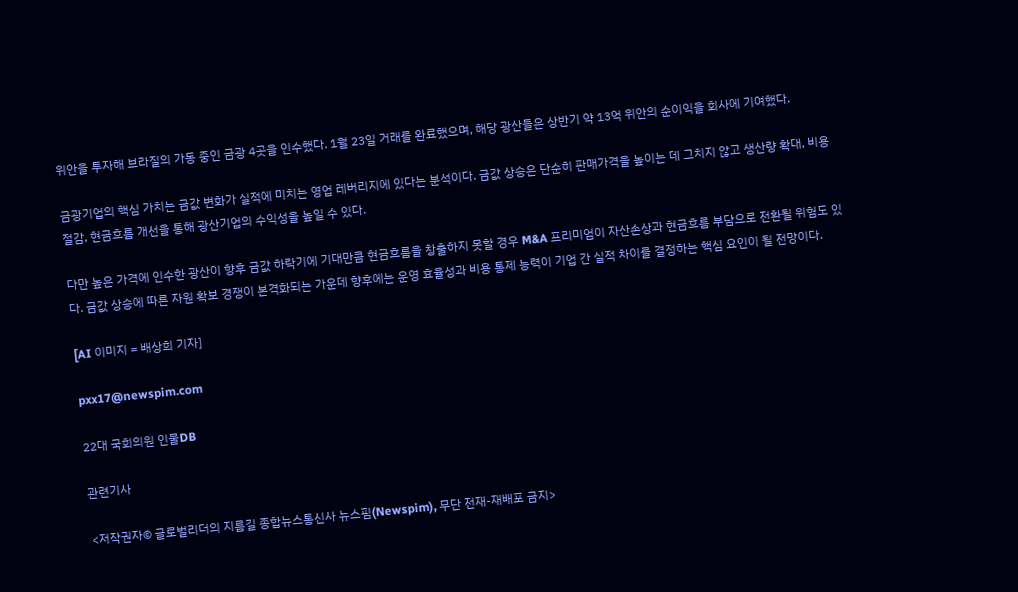위안을 투자해 브라질의 가동 중인 금광 4곳을 인수했다. 1월 23일 거래를 완료했으며, 해당 광산들은 상반기 약 13억 위안의 순이익을 회사에 기여했다.

금광기업의 핵심 가치는 금값 변화가 실적에 미치는 영업 레버리지에 있다는 분석이다. 금값 상승은 단순히 판매가격을 높이는 데 그치지 않고 생산량 확대, 비용 절감, 현금흐름 개선을 통해 광산기업의 수익성을 높일 수 있다.

다만 높은 가격에 인수한 광산이 향후 금값 하락기에 기대만큼 현금흐름을 창출하지 못할 경우 M&A 프리미엄이 자산손상과 현금흐름 부담으로 전환될 위험도 있다. 금값 상승에 따른 자원 확보 경쟁이 본격화되는 가운데 향후에는 운영 효율성과 비용 통제 능력이 기업 간 실적 차이를 결정하는 핵심 요인이 될 전망이다.

[AI 이미지 = 배상희 기자]

pxx17@newspim.com

22대 국회의원 인물DB

관련기사

<저작권자© 글로벌리더의 지름길 종합뉴스통신사 뉴스핌(Newspim), 무단 전재-재배포 금지>